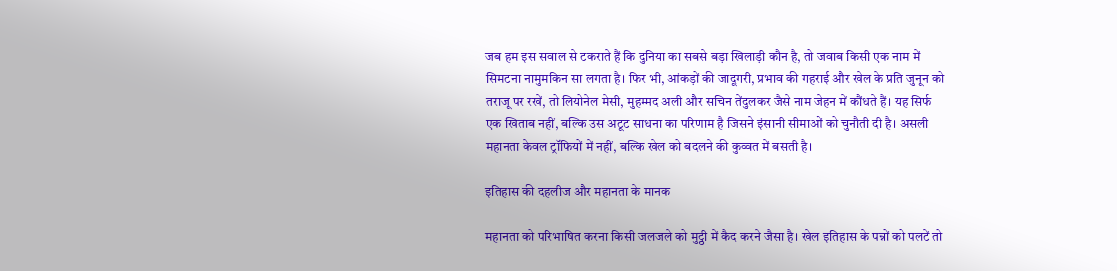जब हम इस सवाल से टकराते हैं कि दुनिया का सबसे बड़ा खिलाड़ी कौन है, तो जवाब किसी एक नाम में सिमटना नामुमकिन सा लगता है। फिर भी, आंकड़ों की जादूगरी, प्रभाव की गहराई और खेल के प्रति जुनून को तराजू पर रखें, तो लियोनेल मेसी, मुहम्मद अली और सचिन तेंदुलकर जैसे नाम जेहन में कौंधते हैं। यह सिर्फ एक खिताब नहीं, बल्कि उस अटूट साधना का परिणाम है जिसने इंसानी सीमाओं को चुनौती दी है। असली महानता केवल ट्रॉफियों में नहीं, बल्कि खेल को बदलने की कुव्वत में बसती है।

इतिहास की दहलीज और महानता के मानक

महानता को परिभाषित करना किसी जलजले को मुट्ठी में कैद करने जैसा है। खेल इतिहास के पन्नों को पलटें तो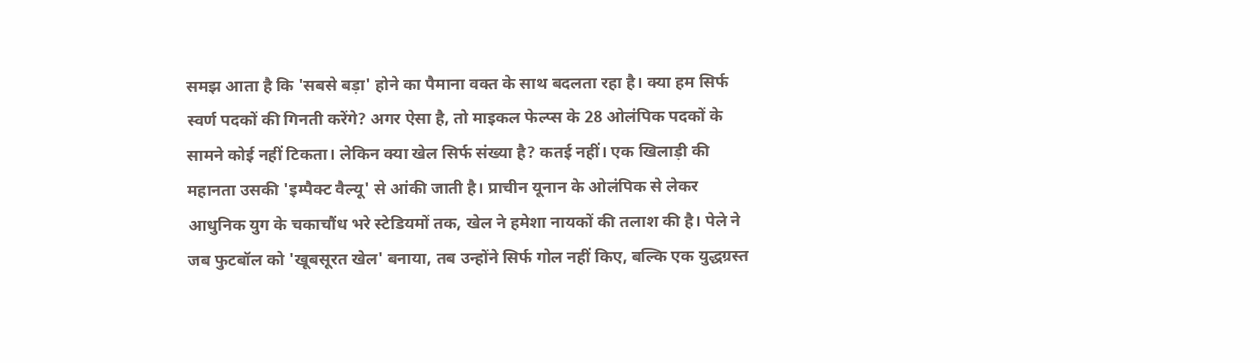समझ आता है कि 'सबसे बड़ा' होने का पैमाना वक्त के साथ बदलता रहा है। क्या हम सिर्फ स्वर्ण पदकों की गिनती करेंगे? अगर ऐसा है, तो माइकल फेल्प्स के 28 ओलंपिक पदकों के सामने कोई नहीं टिकता। लेकिन क्या खेल सिर्फ संख्या है? कतई नहीं। एक खिलाड़ी की महानता उसकी 'इम्पैक्ट वैल्यू' से आंकी जाती है। प्राचीन यूनान के ओलंपिक से लेकर आधुनिक युग के चकाचौंध भरे स्टेडियमों तक, खेल ने हमेशा नायकों की तलाश की है। पेले ने जब फुटबॉल को 'खूबसूरत खेल' बनाया, तब उन्होंने सिर्फ गोल नहीं किए, बल्कि एक युद्धग्रस्त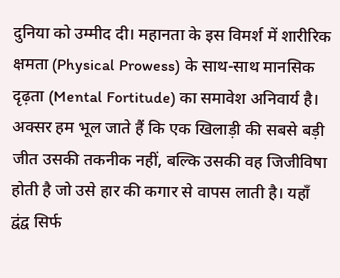दुनिया को उम्मीद दी। महानता के इस विमर्श में शारीरिक क्षमता (Physical Prowess) के साथ-साथ मानसिक दृढ़ता (Mental Fortitude) का समावेश अनिवार्य है। अक्सर हम भूल जाते हैं कि एक खिलाड़ी की सबसे बड़ी जीत उसकी तकनीक नहीं, बल्कि उसकी वह जिजीविषा होती है जो उसे हार की कगार से वापस लाती है। यहाँ द्वंद्व सिर्फ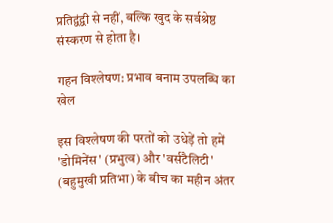प्रतिद्वंद्वी से नहीं, बल्कि खुद के सर्वश्रेष्ठ संस्करण से होता है।

गहन विश्लेषण: प्रभाव बनाम उपलब्धि का खेल

इस विश्लेषण की परतों को उधेड़ें तो हमें 'डोमिनेंस' (प्रभुत्व) और 'वर्सटैलिटी' (बहुमुखी प्रतिभा) के बीच का महीन अंतर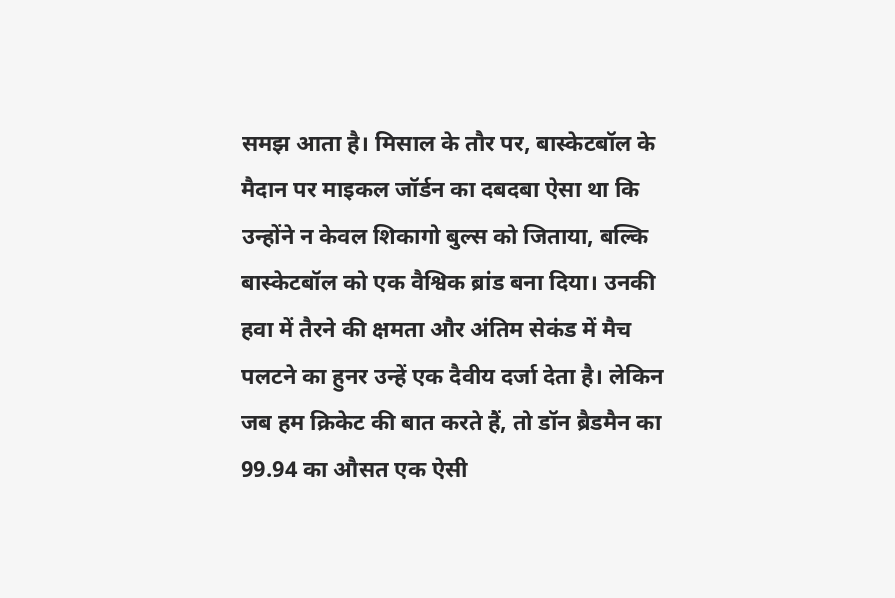समझ आता है। मिसाल के तौर पर, बास्केटबॉल के मैदान पर माइकल जॉर्डन का दबदबा ऐसा था कि उन्होंने न केवल शिकागो बुल्स को जिताया, बल्कि बास्केटबॉल को एक वैश्विक ब्रांड बना दिया। उनकी हवा में तैरने की क्षमता और अंतिम सेकंड में मैच पलटने का हुनर उन्हें एक दैवीय दर्जा देता है। लेकिन जब हम क्रिकेट की बात करते हैं, तो डॉन ब्रैडमैन का 99.94 का औसत एक ऐसी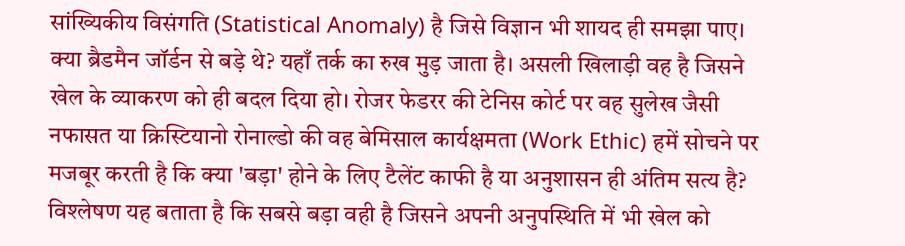सांख्यिकीय विसंगति (Statistical Anomaly) है जिसे विज्ञान भी शायद ही समझा पाए। क्या ब्रैडमैन जॉर्डन से बड़े थे? यहाँ तर्क का रुख मुड़ जाता है। असली खिलाड़ी वह है जिसने खेल के व्याकरण को ही बदल दिया हो। रोजर फेडरर की टेनिस कोर्ट पर वह सुलेख जैसी नफासत या क्रिस्टियानो रोनाल्डो की वह बेमिसाल कार्यक्षमता (Work Ethic) हमें सोचने पर मजबूर करती है कि क्या 'बड़ा' होने के लिए टैलेंट काफी है या अनुशासन ही अंतिम सत्य है? विश्लेषण यह बताता है कि सबसे बड़ा वही है जिसने अपनी अनुपस्थिति में भी खेल को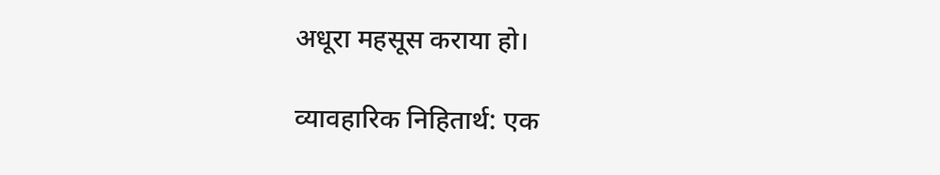अधूरा महसूस कराया हो।

व्यावहारिक निहितार्थ: एक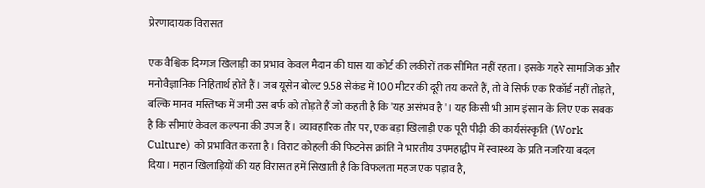प्रेरणादायक विरासत

एक वैश्विक दिग्गज खिलाड़ी का प्रभाव केवल मैदान की घास या कोर्ट की लकीरों तक सीमित नहीं रहता। इसके गहरे सामाजिक और मनोवैज्ञानिक निहितार्थ होते हैं। जब यूसेन बोल्ट 9.58 सेकंड में 100 मीटर की दूरी तय करते हैं, तो वे सिर्फ एक रिकॉर्ड नहीं तोड़ते, बल्कि मानव मस्तिष्क में जमी उस बर्फ को तोड़ते हैं जो कहती है कि 'यह असंभव है'। यह किसी भी आम इंसान के लिए एक सबक है कि सीमाएं केवल कल्पना की उपज हैं। व्यावहारिक तौर पर, एक बड़ा खिलाड़ी एक पूरी पीढ़ी की कार्यसंस्कृति (Work Culture) को प्रभावित करता है। विराट कोहली की फिटनेस क्रांति ने भारतीय उपमहाद्वीप में स्वास्थ्य के प्रति नजरिया बदल दिया। महान खिलाड़ियों की यह विरासत हमें सिखाती है कि विफलता महज एक पड़ाव है,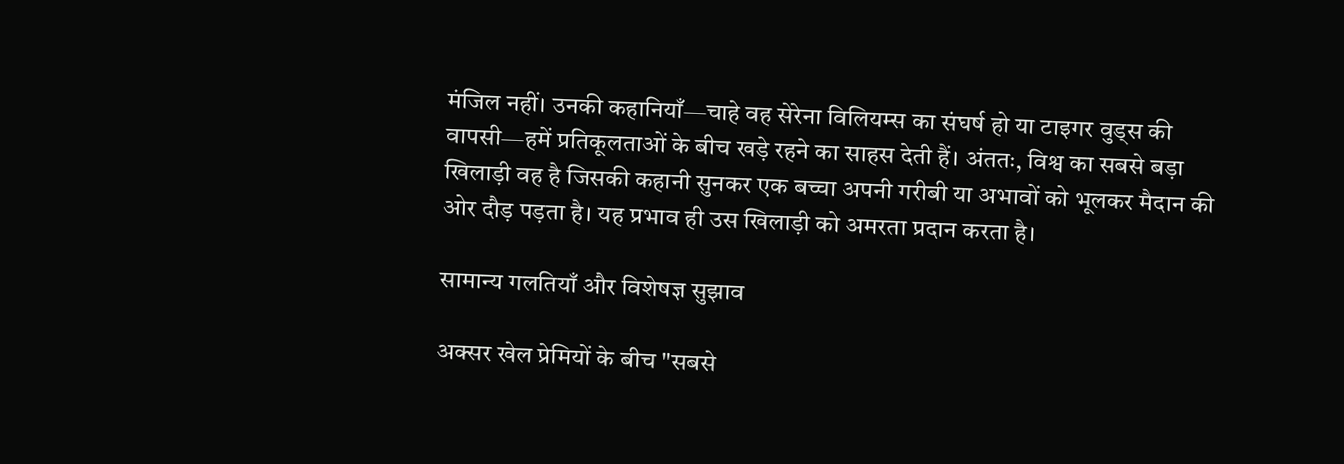मंजिल नहीं। उनकी कहानियाँ—चाहे वह सेरेना विलियम्स का संघर्ष हो या टाइगर वुड्स की वापसी—हमें प्रतिकूलताओं के बीच खड़े रहने का साहस देती हैं। अंततः, विश्व का सबसे बड़ा खिलाड़ी वह है जिसकी कहानी सुनकर एक बच्चा अपनी गरीबी या अभावों को भूलकर मैदान की ओर दौड़ पड़ता है। यह प्रभाव ही उस खिलाड़ी को अमरता प्रदान करता है।

सामान्य गलतियाँ और विशेषज्ञ सुझाव

अक्सर खेल प्रेमियों के बीच "सबसे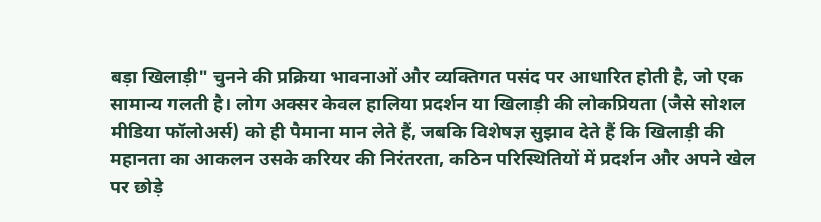बड़ा खिलाड़ी" चुनने की प्रक्रिया भावनाओं और व्यक्तिगत पसंद पर आधारित होती है, जो एक सामान्य गलती है। लोग अक्सर केवल हालिया प्रदर्शन या खिलाड़ी की लोकप्रियता (जैसे सोशल मीडिया फॉलोअर्स) को ही पैमाना मान लेते हैं, जबकि विशेषज्ञ सुझाव देते हैं कि खिलाड़ी की महानता का आकलन उसके करियर की निरंतरता, कठिन परिस्थितियों में प्रदर्शन और अपने खेल पर छोड़े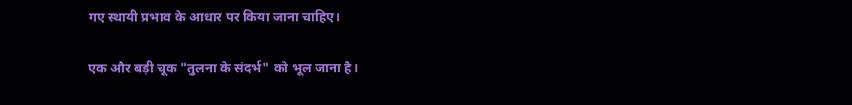गए स्थायी प्रभाव के आधार पर किया जाना चाहिए।

एक और बड़ी चूक "तुलना के संदर्भ" को भूल जाना है।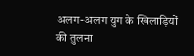अलग-अलग युग के खिलाड़ियों की तुलना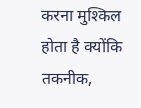करना मुश्किल होता है क्योंकि तकनीक,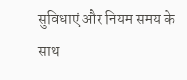सुविधाएं और नियम समय के साथ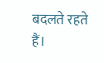बदलते रहते हैं।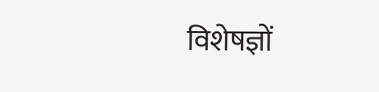विशेषज्ञों